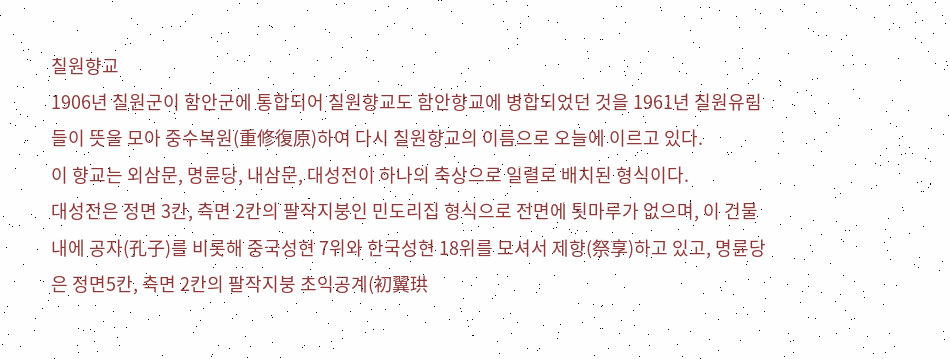칠원향교
1906년 칠원군이 함안군에 통합되어 칠원향교도 함안향교에 병합되었던 것을 1961년 칠원유림들이 뜻을 모아 중수복원(重修復原)하여 다시 칠원향교의 이름으로 오늘에 이르고 있다.
이 향교는 외삼문, 명륜당, 내삼문, 대성전이 하나의 축상으로 일렬로 배치된 형식이다.
대성전은 정면 3칸, 측면 2칸의 팔작지붕인 민도리집 형식으로 전면에 툇마루가 없으며, 이 건물내에 공자(孔子)를 비롯해 중국성현 7위와 한국성현 18위를 모셔서 제향(祭享)하고 있고, 명륜당은 정면5칸, 측면 2칸의 팔작지붕 초익공계(初翼珙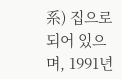系) 집으로 되어 있으며, 1991년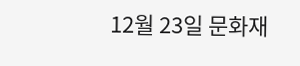12월 23일 문화재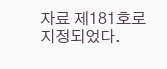자료 제181호로 지정되었다.